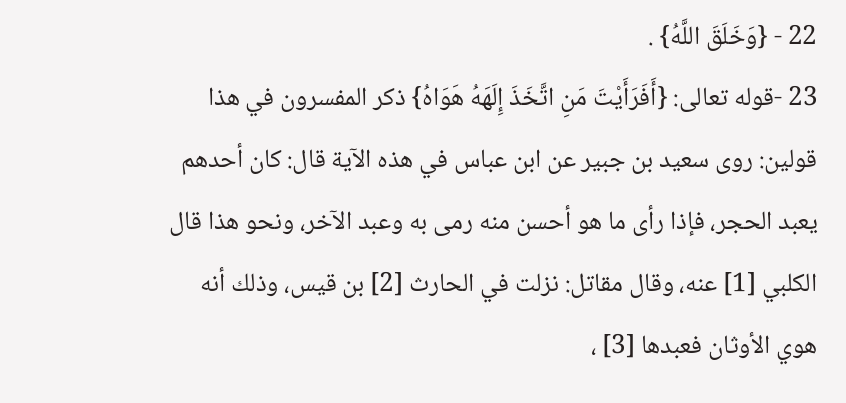22 - {وَخَلَقَ اللَّهُ} .
23 -قوله تعالى: {أَفَرَأَيْتَ مَنِ اتَّخَذَ إِلَهَهُ هَوَاهُ} ذكر المفسرون في هذا قولين: روى سعيد بن جبير عن ابن عباس في هذه الآية قال: كان أحدهم يعبد الحجر، فإذا رأى ما هو أحسن منه رمى به وعبد الآخر، ونحو هذا قال الكلبي [1] عنه، وقال مقاتل: نزلت في الحارث [2] بن قيس، وذلك أنه هوي الأوثان فعبدها [3] ،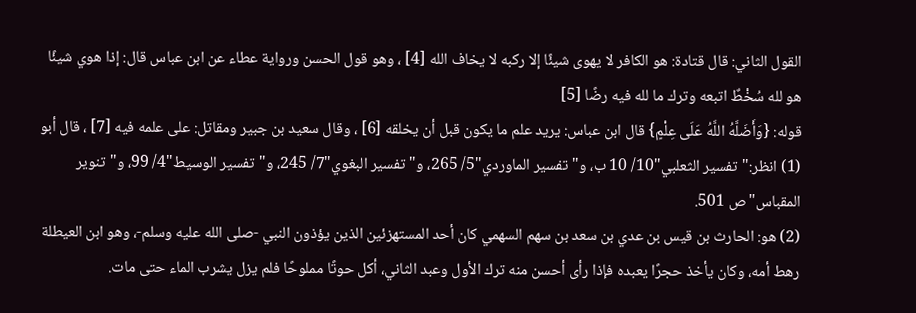القول الثاني: قال قتادة: هو الكافر لا يهوى شيئًا إلا ركبه لا يخاف الله [4] ، وهو قول الحسن ورواية عطاء عن ابن عباس قال: إذا هوي شيئًا هو لله سُخْطٌ اتبعه وترك ما لله فيه رضًا [5]
قوله: {وَأَضَلَّهُ اللَّهُ عَلَى عِلْمٍ} قال ابن عباس: يريد علم ما يكون قبل أن يخلقه [6] ، وقال سعيد بن جبير ومقاتل: على علمه فيه [7] ، قال أبو
(1) انظر:"تفسير الثعلبي"10/ 10 ب، و"تفسير الماوردي"5/ 265، و"تفسير البغوي"7/ 245، و"تفسير الوسيط"4/ 99، و"تنوير المقباس"ص 501.
(2) هو: الحارث بن قيس بن عدي بن سعد بن سهم السهمي كان أحد المستهزئين الذين يؤذون النبي -صلى الله عليه وسلم-، وهو ابن العيطلة رهط أمه، وكان يأخذ حجرًا يعبده فإذا رأى أحسن منه ترك الأول وعبد الثاني، أكل حوتًا مملوحًا فلم يزل يشرب الماء حتى مات.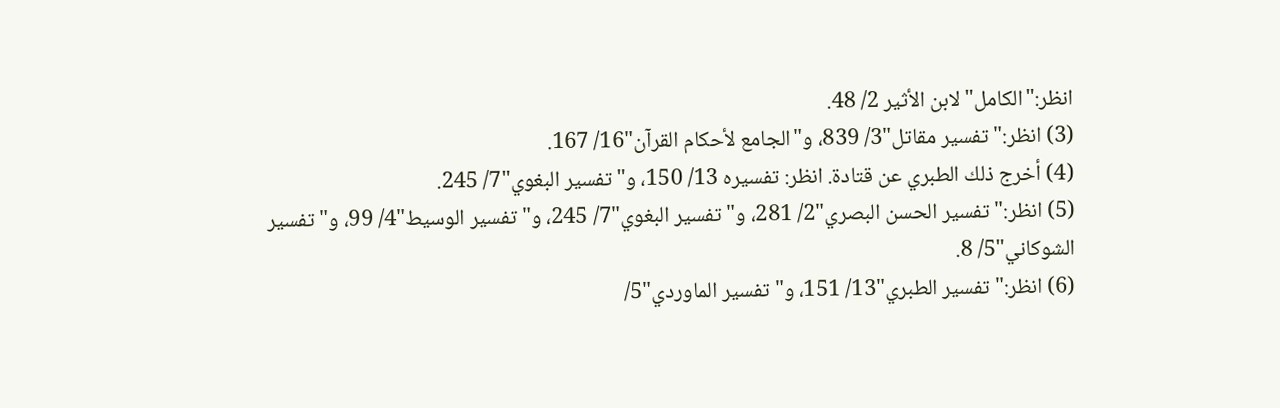انظر:"الكامل"لابن الأثير 2/ 48.
(3) انظر:"تفسير مقاتل"3/ 839، و"الجامع لأحكام القرآن"16/ 167.
(4) أخرج ذلك الطبري عن قتادة. انظر: تفسيره 13/ 150، و"تفسير البغوي"7/ 245.
(5) انظر:"تفسير الحسن البصري"2/ 281، و"تفسير البغوي"7/ 245، و"تفسير الوسيط"4/ 99، و"تفسير الشوكاني"5/ 8.
(6) انظر:"تفسير الطبري"13/ 151، و"تفسير الماوردي"5/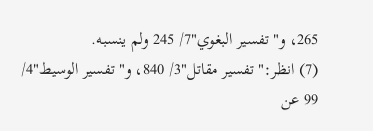265، و"تفسير البغوي"7/ 245 ولم ينسبه.
(7) انظر:"تفسير مقاتل"3/ 840، و"تفسير الوسيط"4/ 99 عن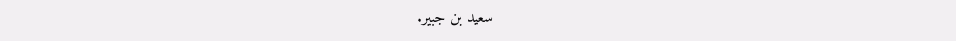سعيد بن جبير.